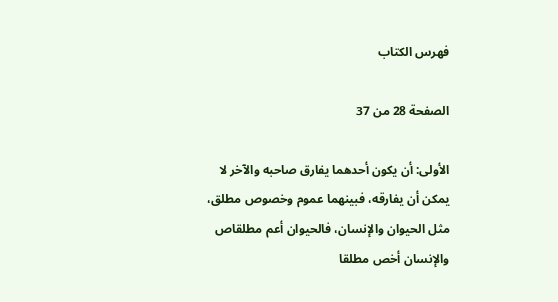فهرس الكتاب

الصفحة 28 من 37

الأولى: أن يكون أحدهما يفارق صاحبه والآخر لا يمكن أن يفارقه، فبينهما عموم وخصوص مطلق، مثل الحيوان والإنسان، فالحيوان أعم مطلقاص والإنسان أخص مطلقا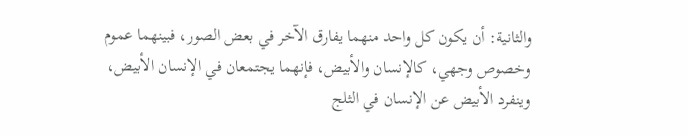والثانية: أن يكون كل واحد منهما يفارق الآخر في بعض الصور، فبينهما عموم وخصوص وجهي، كالإنسان والأبيض، فإنهما يجتمعان في الإنسان الأبيض، وينفرد الأبيض عن الإنسان في الثلج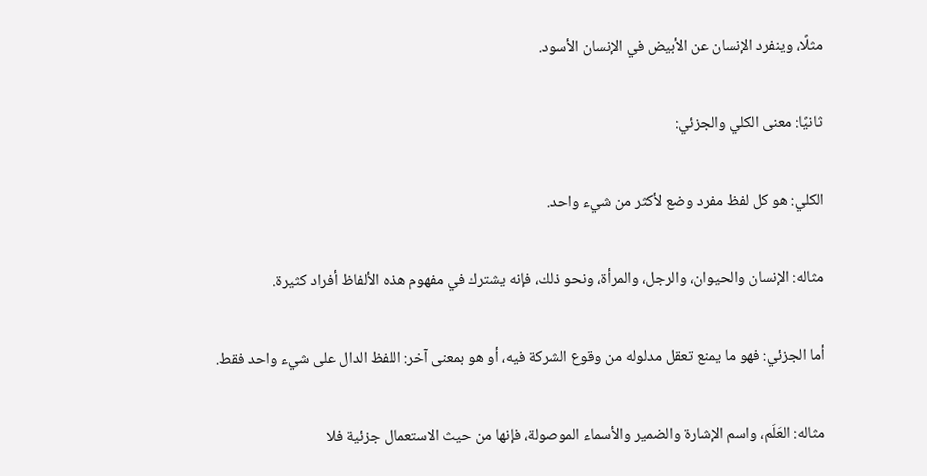مثلًا، وينفرد الإنسان عن الأبيض في الإنسان الأسود.

ثانيًا: معنى الكلي والجزئي:

الكلي: هو كل لفظ مفرد وضع لأكثر من شيء واحد.

مثاله: الإنسان والحيوان، والرجل، والمرأة، ونحو ذلك، فإنه يشترك في مفهوم هذه الألفاظ أفراد كثيرة.

أما الجزئي: فهو ما يمنع تعقل مدلوله من وقوع الشركة فيه، أو هو بمعنى آخر: اللفظ الدال على شيء واحد فقط.

مثاله: العَلَم، واسم الإشارة والضمير والأسماء الموصولة، فإنها من حيث الاستعمال جزئية فلا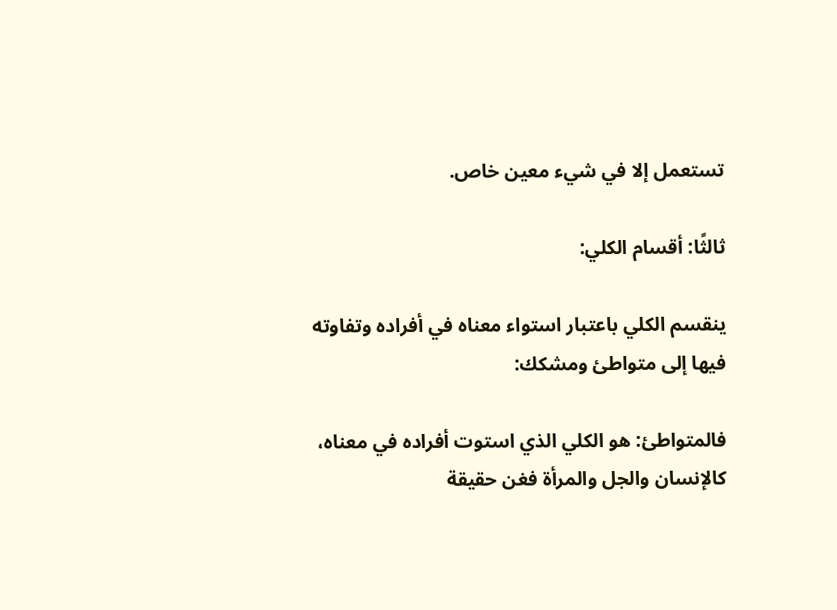تستعمل إلا في شيء معين خاص.

ثالثًا: أقسام الكلي:

ينقسم الكلي باعتبار استواء معناه في أفراده وتفاوته فيها إلى متواطئ ومشكك:

فالمتواطئ: هو الكلي الذي استوت أفراده في معناه، كالإنسان والجل والمرأة فغن حقيقة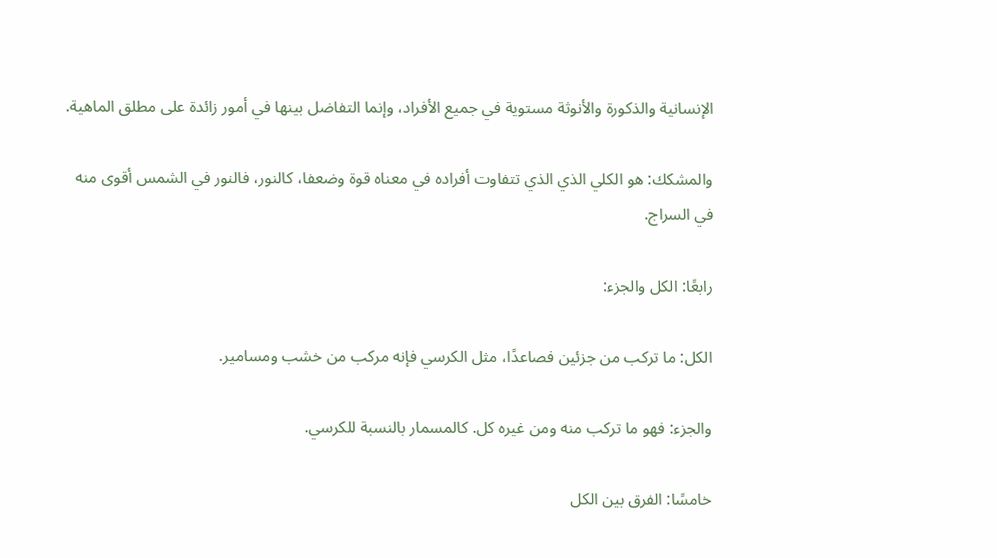الإنسانية والذكورة والأنوثة مستوية في جميع الأفراد، وإنما التفاضل بينها في أمور زائدة على مطلق الماهية.

والمشكك: هو الكلي الذي الذي تتفاوت أفراده في معناه قوة وضعفا، كالنور، فالنور في الشمس أقوى منه في السراج.

رابعًا: الكل والجزء:

الكل: ما تركب من جزئين فصاعدًا، مثل الكرسي فإنه مركب من خشب ومسامير.

والجزء: فهو ما تركب منه ومن غيره كل. كالمسمار بالنسبة للكرسي.

خامسًا: الفرق بين الكل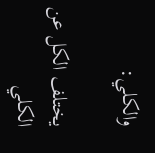والكلي:

يختلف الكل عن الكلي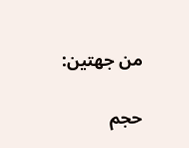من جهتين:

حجم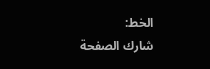الخط:
شارك الصفحة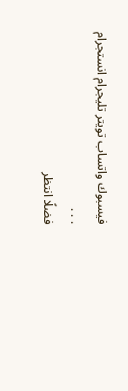فيسبوك واتساب تويتر تليجرام انستجرام
. . .
فضلًا انتظر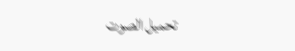تحميل الصوت